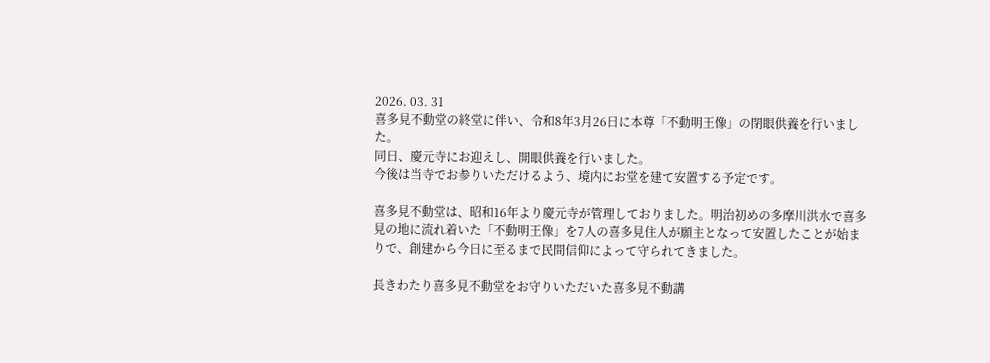2026. 03. 31
喜多見不動堂の終堂に伴い、令和8年3月26日に本尊「不動明王像」の閉眼供養を行いました。
同日、慶元寺にお迎えし、開眼供養を行いました。
今後は当寺でお参りいただけるよう、境内にお堂を建て安置する予定です。

喜多見不動堂は、昭和16年より慶元寺が管理しておりました。明治初めの多摩川洪水で喜多見の地に流れ着いた「不動明王像」を7人の喜多見住人が願主となって安置したことが始まりで、創建から今日に至るまで民間信仰によって守られてきました。

長きわたり喜多見不動堂をお守りいただいた喜多見不動講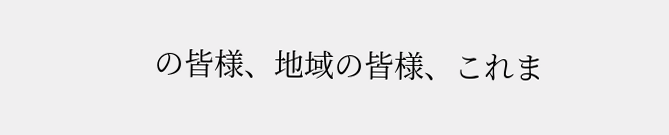の皆様、地域の皆様、これま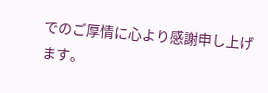でのご厚情に心より感謝申し上げます。